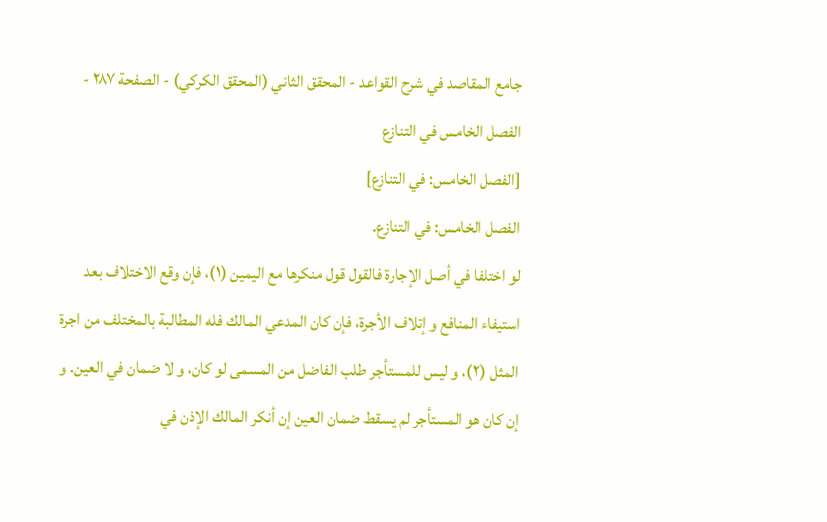جامع المقاصد في شرح القواعد - المحقق الثاني (المحقق الكركي) - الصفحة ٢٨٧ - الفصل الخامس في التنازع
[الفصل الخامس: في التنازع]
الفصل الخامس: في التنازع.
لو اختلفا في أصل الإجارة فالقول قول منكرها مع اليمين (١)، فإن وقع الاختلاف بعد استيفاء المنافع و إتلاف الأجرة، فإن كان المدعي المالك فله المطالبة بالمختلف من اجرة المثل (٢)، و ليس للمستأجر طلب الفاضل من المسمى لو كان، و لا ضمان في العين. و إن كان هو المستأجر لم يسقط ضمان العين إن أنكر المالك الإذن في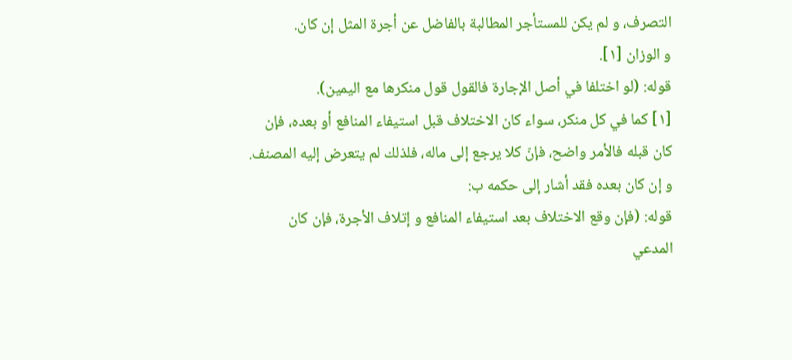التصرف، و لم يكن للمستأجر المطالبة بالفاضل عن أجرة المثل إن كان.
و الوزان [١].
قوله: (لو اختلفا في أصل الإجارة فالقول قول منكرها مع اليمين).
[١] كما في كل منكر، سواء كان الاختلاف قبل استيفاء المنافع أو بعده، فإن كان قبله فالأمر واضح، فإنّ كلا يرجع إلى ماله، فلذلك لم يتعرض إليه المصنف.
و إن كان بعده فقد أشار إلى حكمه ب:
قوله: (فإن وقع الاختلاف بعد استيفاء المنافع و إتلاف الأجرة، فإن كان المدعي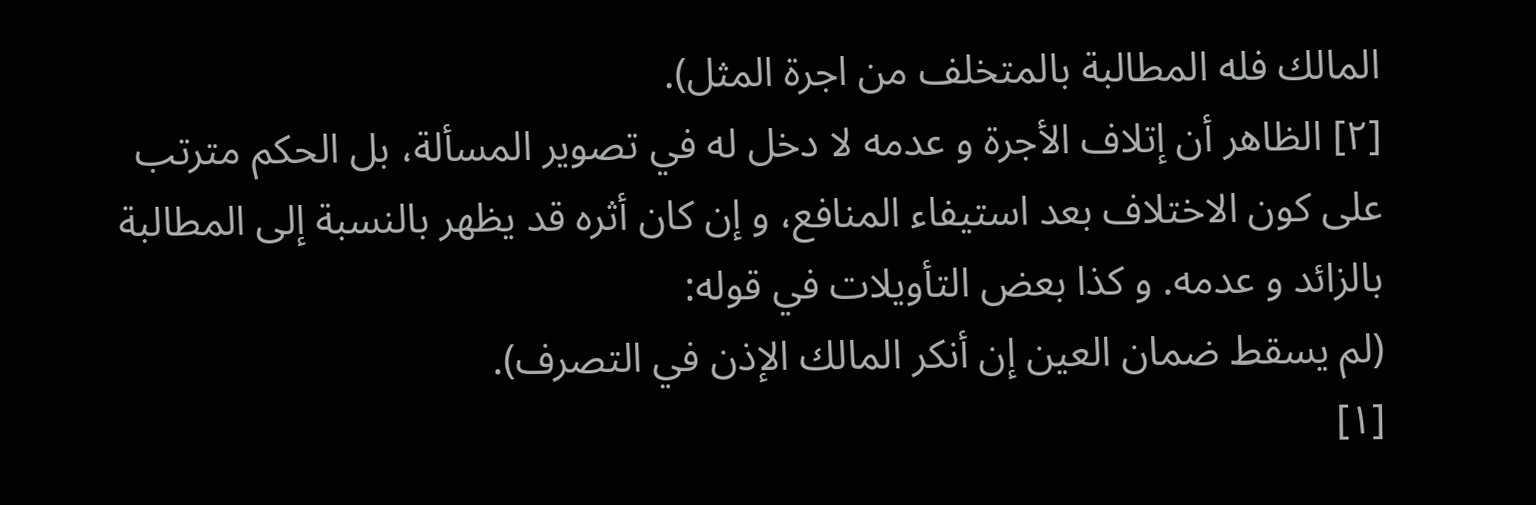المالك فله المطالبة بالمتخلف من اجرة المثل).
[٢] الظاهر أن إتلاف الأجرة و عدمه لا دخل له في تصوير المسألة، بل الحكم مترتب على كون الاختلاف بعد استيفاء المنافع، و إن كان أثره قد يظهر بالنسبة إلى المطالبة بالزائد و عدمه. و كذا بعض التأويلات في قوله:
(لم يسقط ضمان العين إن أنكر المالك الإذن في التصرف).
[١]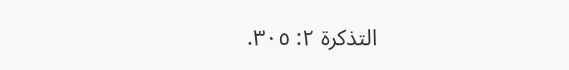التذكرة ٢: ٣٠٥.